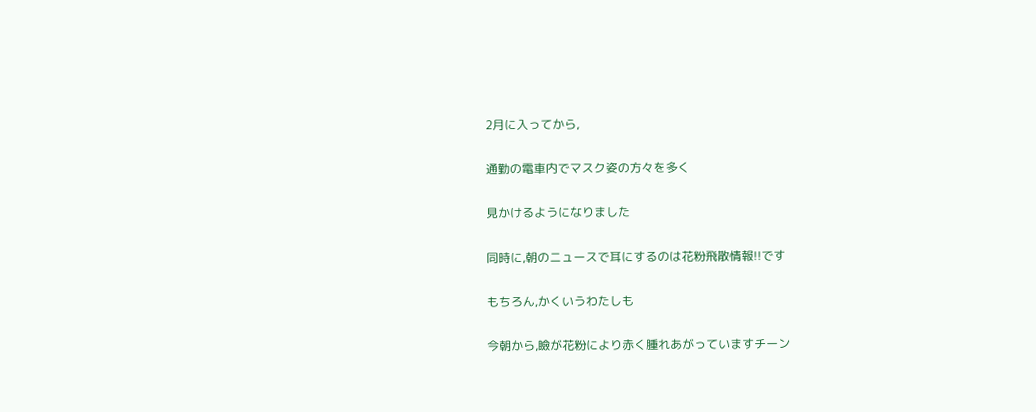2月に入ってから,

通勤の電車内でマスク姿の方々を多く

見かけるようになりました

同時に,朝のニュースで耳にするのは花粉飛散情報!!です

もちろん,かくいうわたしも

今朝から,瞼が花粉により赤く腫れあがっていますチーン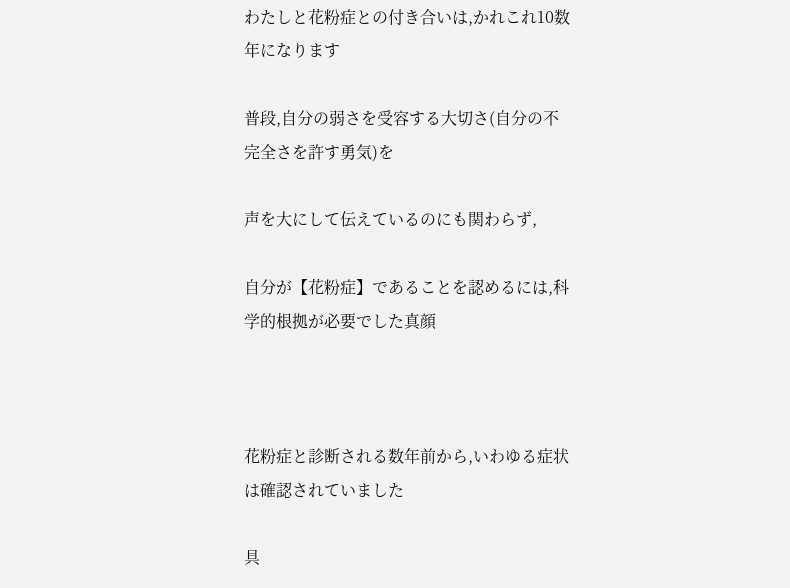わたしと花粉症との付き合いは,かれこれ10数年になります

普段,自分の弱さを受容する大切さ(自分の不完全さを許す勇気)を

声を大にして伝えているのにも関わらず,

自分が【花粉症】であることを認めるには,科学的根拠が必要でした真顔



花粉症と診断される数年前から,いわゆる症状は確認されていました

具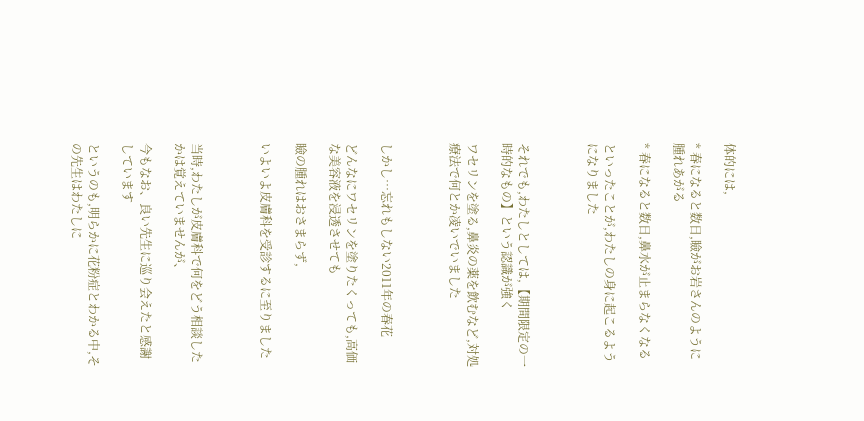体的には,

* 春になると数日,瞼がお岩さんのように腫れあがる

* 春になると数日,鼻水が止まらなくなる

といったことが,わたしの身に起こるようになりました



それでも,わたしとしては,【期間限定の一時的なもの】という認識が強く

ワセリンを塗る,鼻炎の薬を飲むなど,対処療法で何とか凌いでいました



しかし…忘れもしない2011年の春花

どんなにワセリンを塗りたくっても,高価な美容液を浸透させても

瞼の腫れはおさまらず,

いよいよ皮膚科を受診するに至りました



当時,わたしが皮膚科で何をどう相談したかは覚えていませんが、

今もなお、良い先生に巡り会えたと感謝しています

というのも,明らかに花粉症とわかる中,その先生はわたしに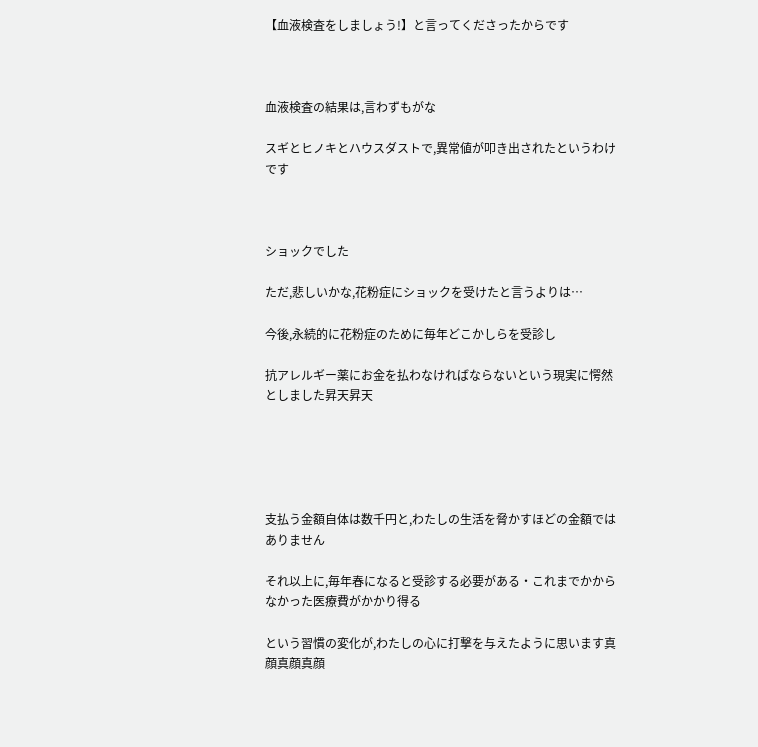【血液検査をしましょう!】と言ってくださったからです



血液検査の結果は,言わずもがな

スギとヒノキとハウスダストで,異常値が叩き出されたというわけです



ショックでした

ただ,悲しいかな,花粉症にショックを受けたと言うよりは…

今後,永続的に花粉症のために毎年どこかしらを受診し

抗アレルギー薬にお金を払わなければならないという現実に愕然としました昇天昇天





支払う金額自体は数千円と,わたしの生活を脅かすほどの金額ではありません

それ以上に,毎年春になると受診する必要がある・これまでかからなかった医療費がかかり得る

という習慣の変化が,わたしの心に打撃を与えたように思います真顔真顔真顔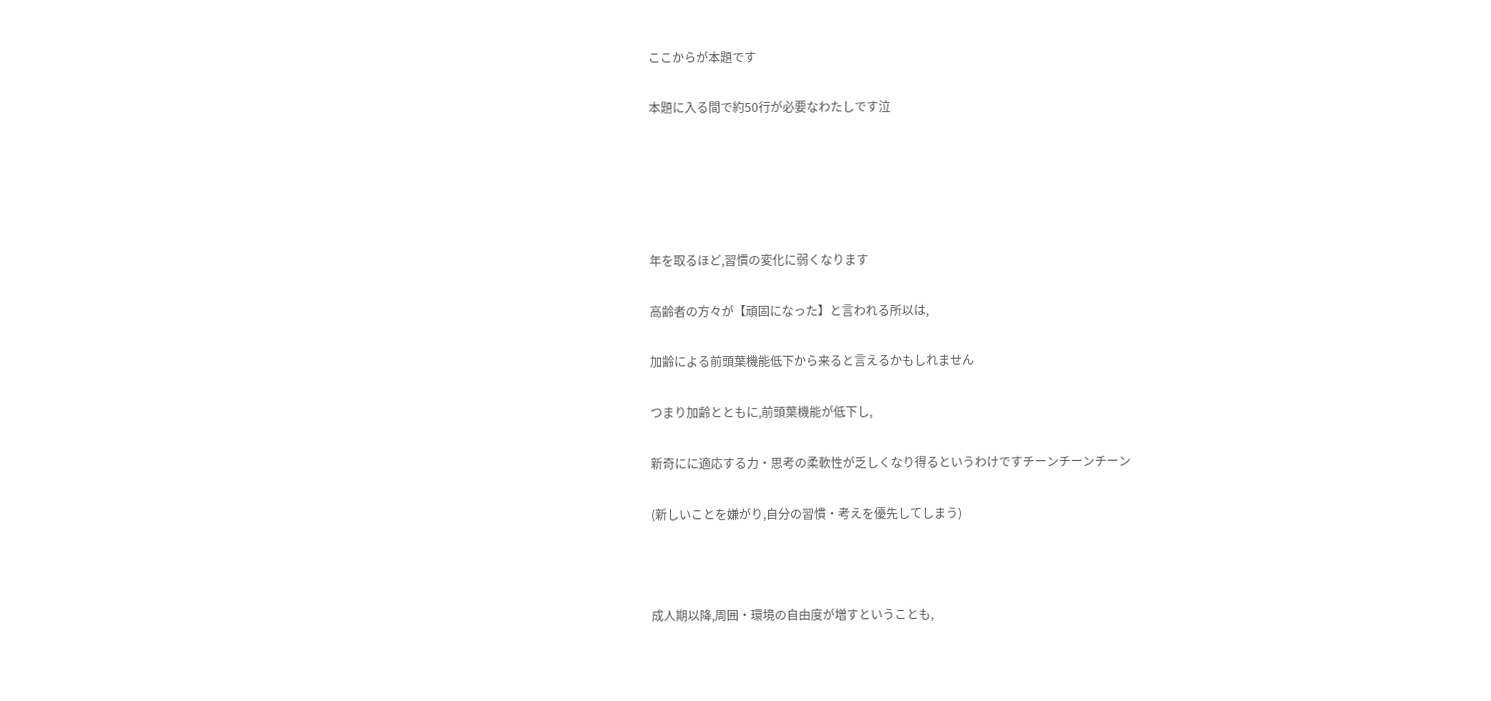ここからが本題です

本題に入る間で約50行が必要なわたしです泣





年を取るほど,習慣の変化に弱くなります

高齢者の方々が【頑固になった】と言われる所以は,

加齢による前頭葉機能低下から来ると言えるかもしれません

つまり加齢とともに,前頭葉機能が低下し,

新奇にに適応する力・思考の柔軟性が乏しくなり得るというわけですチーンチーンチーン

(新しいことを嫌がり,自分の習慣・考えを優先してしまう)



成人期以降,周囲・環境の自由度が増すということも,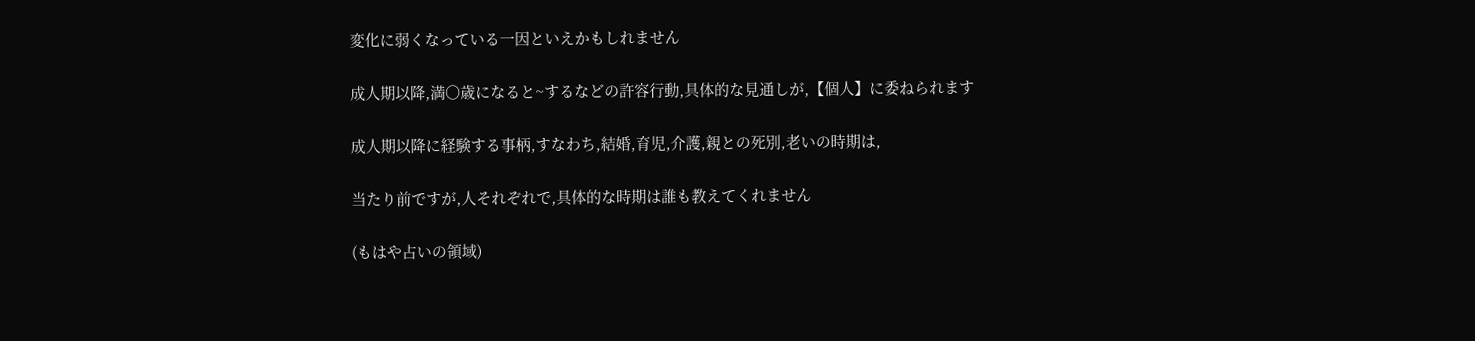変化に弱くなっている一因といえかもしれません

成人期以降,満〇歳になると~するなどの許容行動,具体的な見通しが,【個人】に委ねられます

成人期以降に経験する事柄,すなわち,結婚,育児,介護,親との死別,老いの時期は,

当たり前ですが,人それぞれで,具体的な時期は誰も教えてくれません

(もはや占いの領域)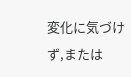変化に気づけず,または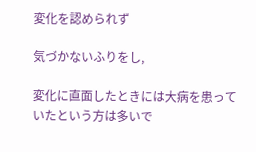変化を認められず

気づかないふりをし,

変化に直面したときには大病を患っていたという方は多いで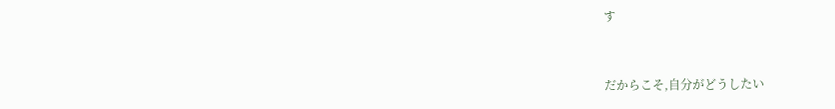す



だからこそ,自分がどうしたい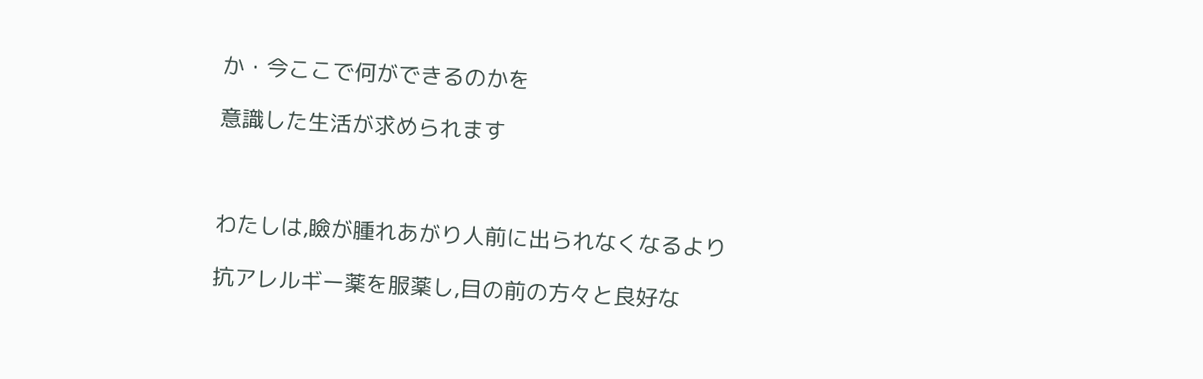か・今ここで何ができるのかを

意識した生活が求められます



わたしは,瞼が腫れあがり人前に出られなくなるより

抗アレルギー薬を服薬し,目の前の方々と良好な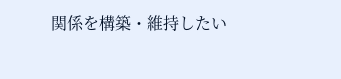関係を構築・維持したい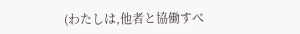(わたしは,他者と協働すべ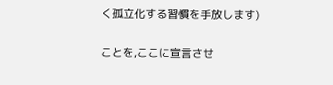く孤立化する習慣を手放します)

ことを,ここに宣言させ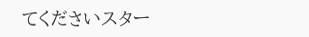てくださいスター